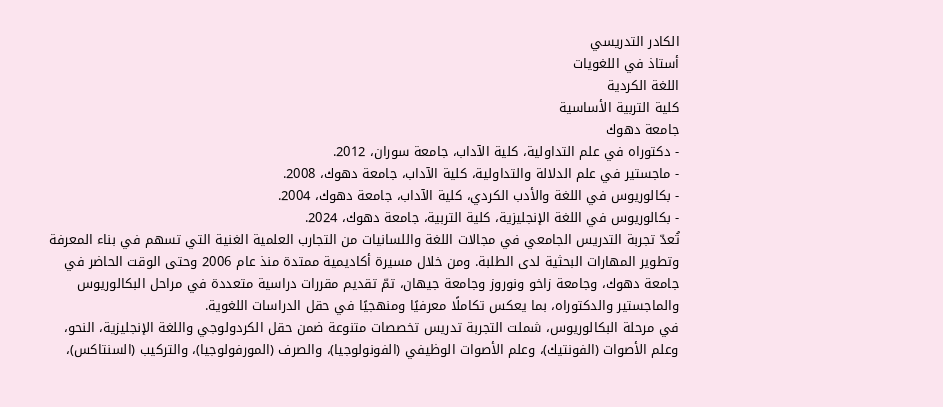الكادر التدريسي
أستاذ في اللغويات
اللغة الكردية
كلية التربية الأساسية
جامعة دهوك
- دكتوراه في علم التداولية، كلية الآداب، جامعة سوران، 2012.
- ماجستير في علم الدلالة والتداولية، كلية الآداب، جامعة دهوك، 2008.
- بكالوريوس في اللغة والأدب الكردي، كلية الآداب، جامعة دهوك، 2004.
- بكالوريوس في اللغة الإنجليزية، كلية التربية، جامعة دهوك، 2024.
تُعدّ تجربة التدريس الجامعي في مجالات اللغة واللسانيات من التجارب العلمية الغنية التي تسهم في بناء المعرفة وتطوير المهارات البحثية لدى الطلبة. ومن خلال مسيرة أكاديمية ممتدة منذ عام 2006 وحتى الوقت الحاضر في جامعة دهوك، وجامعة زاخو ونوروز وجامعة جيهان، تمّ تقديم مقررات دراسية متعددة في مراحل البكالوريوس والماجستير والدكتوراه، بما يعكس تكاملًا معرفيًا ومنهجيًا في حقل الدراسات اللغوية.
في مرحلة البكالوريوس، شملت التجربة تدريس تخصصات متنوعة ضمن حقل الكردولوجي واللغة الإنجليزية، النحو، وعلم الأصوات (الفونتيك)، وعلم الأصوات الوظيفي (الفونولوجيا)، والصرف (المورفولوجيا)، والتركيب (السنتاكس)،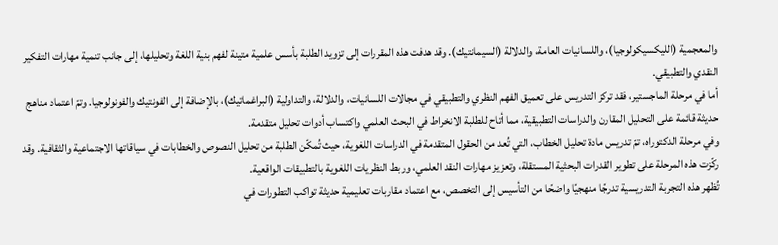والمعجمية (الليكسيكولوجيا)، واللسانيات العامة، والدلالة (السيمانتيك). وقد هدفت هذه المقررات إلى تزويد الطلبة بأسس علمية متينة لفهم بنية اللغة وتحليلها، إلى جانب تنمية مهارات التفكير النقدي والتطبيقي.
أما في مرحلة الماجستير، فقد تركز التدريس على تعميق الفهم النظري والتطبيقي في مجالات اللسانيات، والدلالة، والتداولية (البراغماتيك)، بالإضافة إلى الفونتيك والفونولوجيا. وتمّ اعتماد مناهج حديثة قائمة على التحليل المقارن والدراسات التطبيقية، مما أتاح للطلبة الانخراط في البحث العلمي واكتساب أدوات تحليل متقدمة.
وفي مرحلة الدكتوراه، تمّ تدريس مادة تحليل الخطاب، التي تُعد من الحقول المتقدمة في الدراسات اللغوية، حيث تُمكّن الطلبة من تحليل النصوص والخطابات في سياقاتها الاجتماعية والثقافية. وقد ركّزت هذه المرحلة على تطوير القدرات البحثية المستقلة، وتعزيز مهارات النقد العلمي، وربط النظريات اللغوية بالتطبيقات الواقعية.
تُظهر هذه التجربة التدريسية تدرجًا منهجيًا واضحًا من التأسيس إلى التخصص، مع اعتماد مقاربات تعليمية حديثة تواكب التطورات في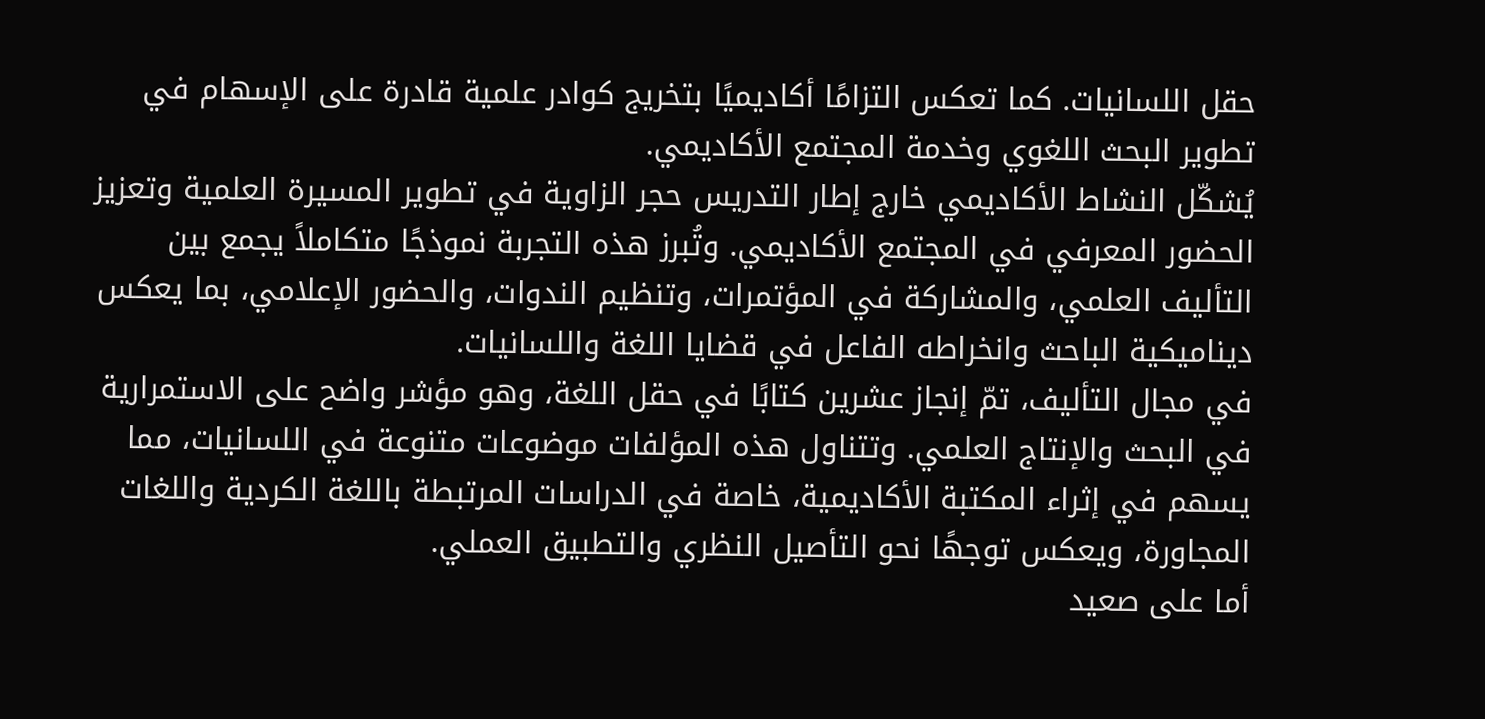حقل اللسانيات. كما تعكس التزامًا أكاديميًا بتخريج كوادر علمية قادرة على الإسهام في تطوير البحث اللغوي وخدمة المجتمع الأكاديمي.
يُشكّل النشاط الأكاديمي خارج إطار التدريس حجر الزاوية في تطوير المسيرة العلمية وتعزيز الحضور المعرفي في المجتمع الأكاديمي. وتُبرز هذه التجربة نموذجًا متكاملاً يجمع بين التأليف العلمي، والمشاركة في المؤتمرات، وتنظيم الندوات، والحضور الإعلامي، بما يعكس ديناميكية الباحث وانخراطه الفاعل في قضايا اللغة واللسانيات.
في مجال التأليف، تمّ إنجاز عشرين كتابًا في حقل اللغة، وهو مؤشر واضح على الاستمرارية في البحث والإنتاج العلمي. وتتناول هذه المؤلفات موضوعات متنوعة في اللسانيات، مما يسهم في إثراء المكتبة الأكاديمية، خاصة في الدراسات المرتبطة باللغة الكردية واللغات المجاورة، ويعكس توجهًا نحو التأصيل النظري والتطبيق العملي.
أما على صعيد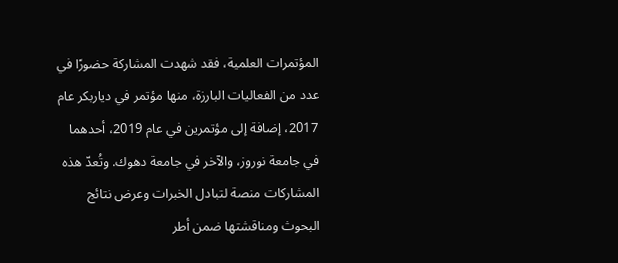المؤتمرات العلمية، فقد شهدت المشاركة حضورًا في عدد من الفعاليات البارزة، منها مؤتمر في دياربكر عام 2017، إضافة إلى مؤتمرين في عام 2019، أحدهما في جامعة نوروز، والآخر في جامعة دهوك. وتُعدّ هذه المشاركات منصة لتبادل الخبرات وعرض نتائج البحوث ومناقشتها ضمن أطر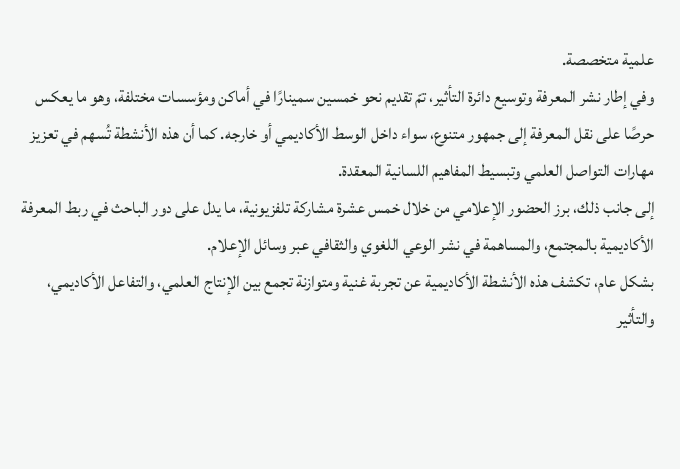علمية متخصصة.
وفي إطار نشر المعرفة وتوسيع دائرة التأثير، تمّ تقديم نحو خمسين سمينارًا في أماكن ومؤسسات مختلفة، وهو ما يعكس حرصًا على نقل المعرفة إلى جمهور متنوع، سواء داخل الوسط الأكاديمي أو خارجه. كما أن هذه الأنشطة تُسهم في تعزيز مهارات التواصل العلمي وتبسيط المفاهيم اللسانية المعقدة.
إلى جانب ذلك، برز الحضور الإعلامي من خلال خمس عشرة مشاركة تلفزيونية، ما يدل على دور الباحث في ربط المعرفة الأكاديمية بالمجتمع، والمساهمة في نشر الوعي اللغوي والثقافي عبر وسائل الإعلام.
بشكل عام، تكشف هذه الأنشطة الأكاديمية عن تجربة غنية ومتوازنة تجمع بين الإنتاج العلمي، والتفاعل الأكاديمي، والتأثير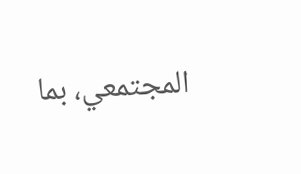المجتمعي، بما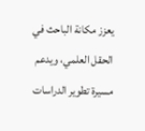يعزز مكانة الباحث في الحقل العلمي، ويدعم مسيرة تطوير الدراسات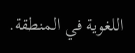اللغوية في المنطقة.